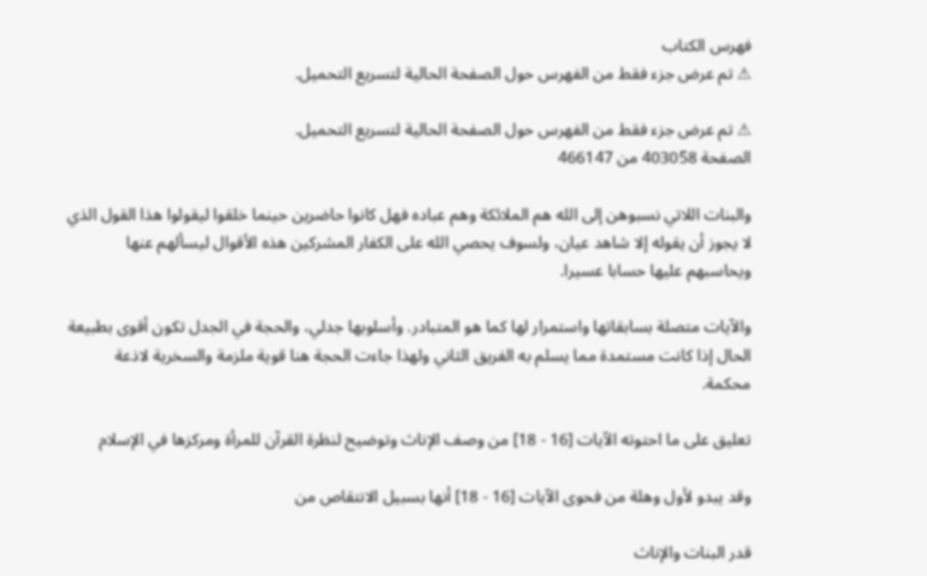فهرس الكتاب
⚠ تم عرض جزء فقط من الفهرس حول الصفحة الحالية لتسريع التحميل.

⚠ تم عرض جزء فقط من الفهرس حول الصفحة الحالية لتسريع التحميل.
الصفحة 403058 من 466147

والبنات اللاتي نسبوهن إلى الله هم الملائكة وهم عباده فهل كانوا حاضرين حينما خلقوا ليقولوا هذا القول الذي لا يجوز أن يقوله إلا شاهد عيان، ولسوف يحصي الله على الكفار المشركين هذه الأقوال ليسألهم عنها ويحاسبهم عليها حسابا عسيرا.

والآيات متصلة بسابقاتها واستمرار لها كما هو المتبادر. وأسلوبها جدلي، والحجة في الجدل تكون أقوى بطبيعة الحال إذا كانت مستمدة مما يسلم به الفريق الثاني ولهذا جاءت الحجة هنا قوية ملزمة والسخرية لاذعة محكمة.

تعليق على ما احتوته الآيات [16 - 18] من وصف الإناث وتوضيح لنظرة القرآن للمرأة ومركزها في الإسلام

وقد يبدو لأول وهلة من فحوى الآيات [16 - 18] أنها بسبيل الانتقاص من

قدر البنات والإناث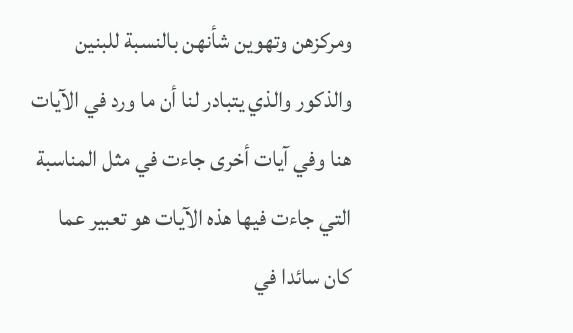ومركزهن وتهوين شأنهن بالنسبة للبنين والذكور والذي يتبادر لنا أن ما ورد في الآيات هنا وفي آيات أخرى جاءت في مثل المناسبة التي جاءت فيها هذه الآيات هو تعبير عما كان سائدا في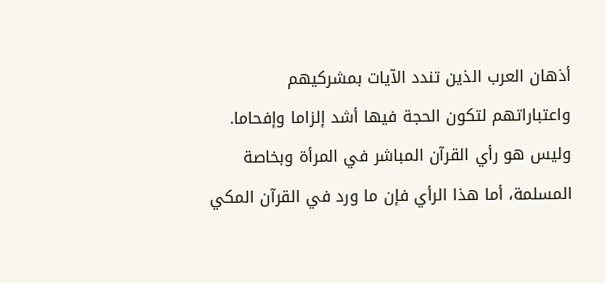أذهان العرب الذين تندد الآيات بمشركيهم واعتباراتهم لتكون الحجة فيها أشد إلزاما وإفحاما. وليس هو رأي القرآن المباشر في المرأة وبخاصة المسلمة، أما هذا الرأي فإن ما ورد في القرآن المكي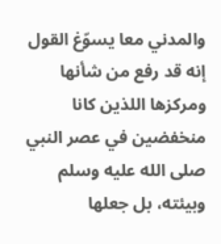والمدني معا يسوّغ القول إنه قد رفع من شأنها ومركزها اللذين كانا منخفضين في عصر النبي صلى الله عليه وسلم وبيئته، بل جعلها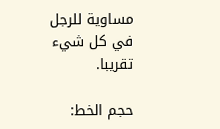مساوية للرجل في كل شيء تقريبا.

حجم الخط: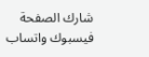شارك الصفحة
فيسبوك واتساب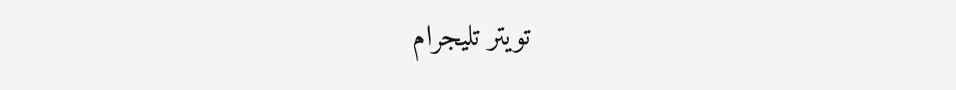تويتر تليجرام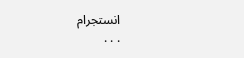انستجرام
. . .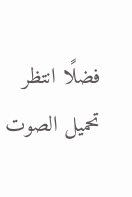فضلًا انتظر تحميل الصوت